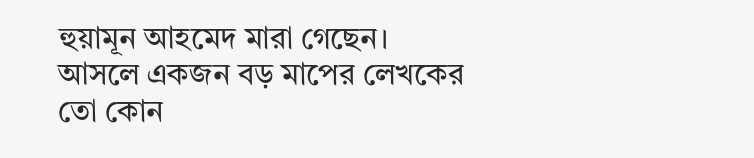হুয়ামূন আহমেদ মারা গেছেন। আসলে একজন বড় মাপের লেখকের তো কোন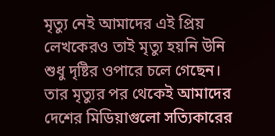মৃত্যু নেই আমাদের এই প্রিয় লেখকেরও তাই মৃত্যু হয়নি উনি শুধু দৃষ্টির ওপারে চলে গেছেন। তার মৃত্যুর পর থেকেই আমাদের দেশের মিডিয়াগুলো সত্যিকারের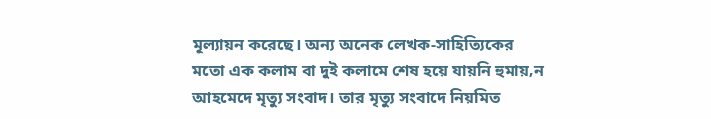মূল্যায়ন করেছে। অন্য অনেক লেখক-সাহিত্যিকের মতো এক কলাম বা দুই কলামে শেষ হয়ে যায়নি হুমায়‚ন আহমেদে মৃত্যু সংবাদ। তার মৃত্যু সংবাদে নিয়মিত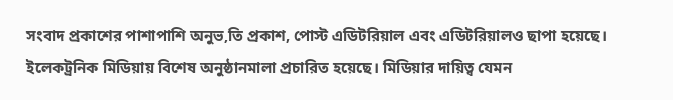সংবাদ প্রকাশের পাশাপাশি অনুভ‚তি প্রকাশ, পোস্ট এডিটরিয়াল এবং এডিটরিয়ালও ছাপা হয়েছে। ইলেকট্রনিক মিডিয়ায় বিশেষ অনুষ্ঠানমালা প্রচারিত হয়েছে। মিডিয়ার দায়িত্ব যেমন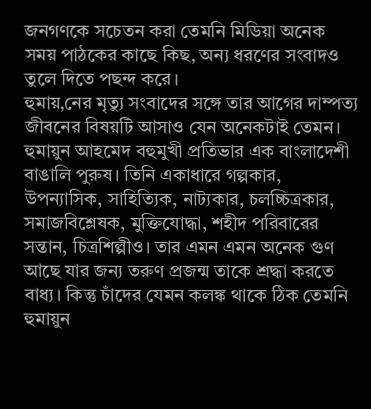জনগণকে সচেতন করা তেমনি মিডিয়া অনেক সময় পাঠকের কাছে কিছ‚ অন্য ধরণের সংবাদও তুলে দিতে পছন্দ করে।
হুমায়‚নের মৃত্যু সংবাদের সঙ্গে তার আগের দাম্পত্য জীবনের বিষয়টি আসাও যেন অনেকটাই তেমন।
হুমায়ুন আহমেদ বহুমুখী প্রতিভার এক বাংলাদেশী বাঙালি পুরুষ। তিনি একাধারে গল্পকার, উপন্যাসিক, সাহিত্যিক, নাট্যকার, চলচ্চিত্রকার, সমাজবিশ্লেষক, মুক্তিযোদ্ধা, শহীদ পরিবারের সন্তান, চিত্রশিল্পীও। তার এমন এমন অনেক গুণ আছে যার জন্য তরুণ প্রজন্ম তাকে শ্রদ্ধা করতে বাধ্য। কিন্তু চাঁদের যেমন কলঙ্ক থাকে ঠিক তেমনি হুমায়ুন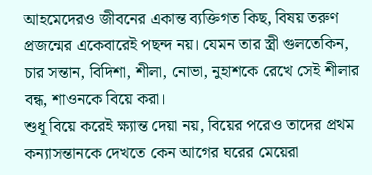আহমেদেরও জীবনের একান্ত ব্যক্তিগত কিছ‚ বিষয় তরুণ প্রজন্মের একেবারেই পছন্দ নয়। যেমন তার স্ত্রী গুলতেকিন, চার সন্তান, বিদিশা, শীলা, নোভা, নুহাশকে রেখে সেই শীলার বন্ধ‚ শাওনকে বিয়ে করা।
শুধূ বিয়ে করেই ক্ষ্যান্ত দেয়া নয়, বিয়ের পরেও তাদের প্রথম কন্যাসন্তানকে দেখতে কেন আগের ঘরের মেয়েরা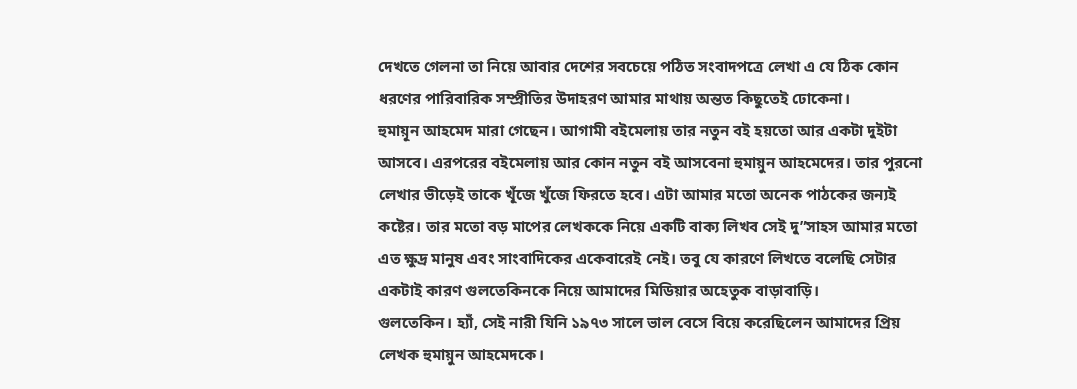দেখতে গেলনা তা নিয়ে আবার দেশের সবচেয়ে পঠিত সংবাদপত্রে লেখা এ যে ঠিক কোন ধরণের পারিবারিক সম্প্রীতির উদাহরণ আমার মাথায় অন্তত কিছুতেই ঢোকেনা।
হুমায়ূন আহমেদ মারা গেছেন। আগামী বইমেলায় তার নতুন বই হয়তো আর একটা দুইটা আসবে। এরপরের বইমেলায় আর কোন নতুন বই আসবেনা হুমায়ুন আহমেদের। তার পুরনো লেখার ভীড়েই তাকে খূঁজে খুঁজে ফিরতে হবে। এটা আমার মতো অনেক পাঠকের জন্যই কষ্টের। তার মতো বড় মাপের লেখককে নিয়ে একটি বাক্য লিখব সেই দু”সাহস আমার মতো এত ক্ষুদ্র মানুষ এবং সাংবাদিকের একেবারেই নেই। তবু যে কারণে লিখতে বলেছি সেটার একটাই কারণ গুলতেকিনকে নিয়ে আমাদের মিডিয়ার অহেতুক বাড়াবাড়ি।
গুলতেকিন। হ্যাঁ, সেই নারী যিনি ১৯৭৩ সালে ভাল বেসে বিয়ে করেছিলেন আমাদের প্রিয় লেখক হুমায়ুন আহমেদকে।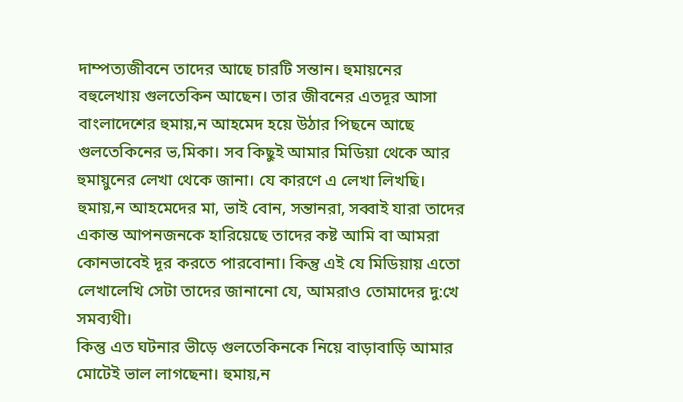দাম্পত্যজীবনে তাদের আছে চারটি সন্তান। হুমায়নের বহুলেখায় গুলতেকিন আছেন। তার জীবনের এতদূর আসা বাংলাদেশের হুমায়‚ন আহমেদ হয়ে উঠার পিছনে আছে গুলতেকিনের ভ‚মিকা। সব কিছুই আমার মিডিয়া থেকে আর হুমায়ুনের লেখা থেকে জানা। যে কারণে এ লেখা লিখছি। হুমায়‚ন আহমেদের মা, ভাই বোন, সন্তানরা, সব্বাই যারা তাদের একান্ত আপনজনকে হারিয়েছে তাদের কষ্ট আমি বা আমরা কোনভাবেই দূর করতে পারবোনা। কিন্তু এই যে মিডিয়ায় এতো লেখালেখি সেটা তাদের জানানো যে, আমরাও তোমাদের দু:খে সমব্যথী।
কিন্তু এত ঘটনার ভীড়ে গুলতেকিনকে নিয়ে বাড়াবাড়ি আমার মোটেই ভাল লাগছেনা। হুমায়‚ন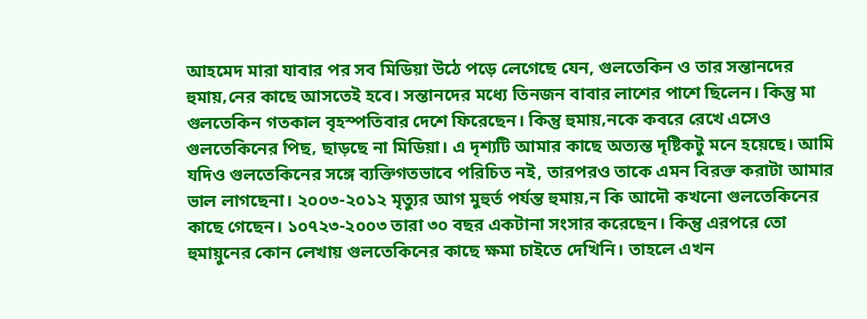আহমেদ মারা যাবার পর সব মিডিয়া উঠে পড়ে লেগেছে যেন, গুলতেকিন ও তার সন্তানদের হুমায়‚নের কাছে আসতেই হবে। সন্তানদের মধ্যে তিনজন বাবার লাশের পাশে ছিলেন। কিন্তু মা গুলতেকিন গতকাল বৃহস্পতিবার দেশে ফিরেছেন। কিন্তু হুমায়‚নকে কবরে রেখে এসেও গুলতেকিনের পিছ‚ ছাড়ছে না মিডিয়া। এ দৃশ্যটি আমার কাছে অত্যন্ত দৃষ্টিকটু মনে হয়েছে। আমি যদিও গুলতেকিনের সঙ্গে ব্যক্তিগতভাবে পরিচিত নই, তারপরও তাকে এমন বিরক্ত করাটা আমার ভাল লাগছেনা। ২০০৩-২০১২ মৃত্যুর আগ মুহুর্ত পর্যন্ত হুমায়‚ন কি আদৌ কখনো গুলতেকিনের কাছে গেছেন। ১০৭২৩-২০০৩ তারা ৩০ বছর একটানা সংসার করেছেন। কিন্তু এরপরে তো হুমায়ুনের কোন লেখায় গুলতেকিনের কাছে ক্ষমা চাইতে দেখিনি। তাহলে এখন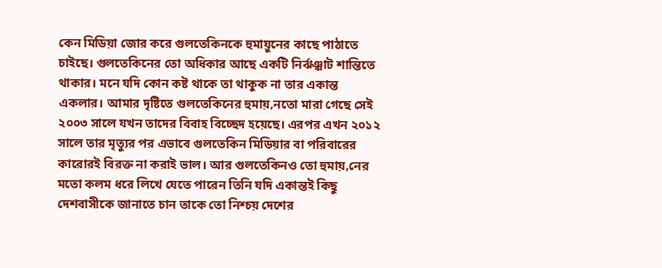কেন মিডিয়া জোর করে গুলতেকিনকে হুমায়ুনের কাছে পাঠাতে চাইছে। গুলতেকিনের তো অধিকার আছে একটি নির্ঝঞ্ঝাট শান্তিতে থাকার। মনে যদি কোন কষ্ট থাকে তা থাকুক না তার একান্ত একলার। আমার দৃষ্টিতে গুলতেকিনের হুমায়‚নতো মারা গেছে সেই ২০০৩ সালে যখন তাদের বিবাহ বিচ্ছেদ হয়েছে। এরপর এখন ২০১২ সালে তার মৃত্যুর পর এভাবে গুলতেকিন মিডিয়ার বা পরিবারের কারোরই বিরক্ত না করাই ভাল। আর গুলতেকিনও তো হুমায়‚নের মতো কলম ধরে লিখে যেতে পারেন তিনি যদি একান্তই কিছু দেশবাসীকে জানাতে চান তাকে তো নিশ্চয় দেশের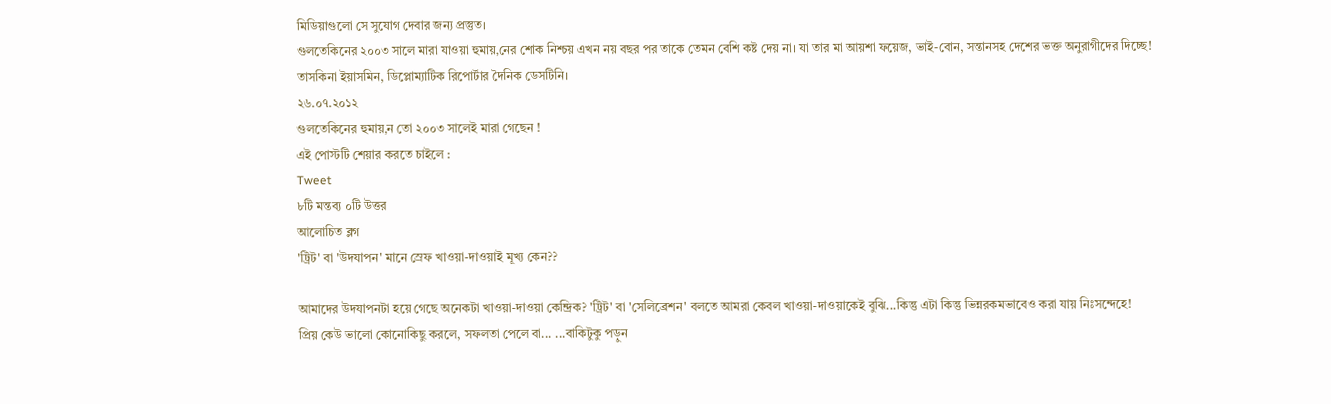মিডিয়াগুলো সে সুযোগ দেবার জন্য প্রস্তুত।
গুলতেকিনের ২০০৩ সালে মারা যাওয়া হুমায়‚নের শোক নিশ্চয় এখন নয় বছর পর তাকে তেমন বেশি কষ্ট দেয় না। যা তার মা আয়শা ফয়েজ, ভাই-বোন, সন্তানসহ দেশের ভক্ত অনুরাগীদের দিচ্ছে!
তাসকিনা ইয়াসমিন, ডিপ্লোম্যাটিক রিপোর্টার দৈনিক ডেসটিনি।
২৬.০৭.২০১২
গুলতেকিনের হুমায়‚ন তো ২০০৩ সালেই মারা গেছেন !
এই পোস্টটি শেয়ার করতে চাইলে :
Tweet
৮টি মন্তব্য ০টি উত্তর
আলোচিত ব্লগ
'ট্রিট' বা 'উদযাপন' মানে স্রেফ খাওয়া-দাওয়াই মূখ্য কেন??

আমাদের উদযাপনটা হয়ে গেছে অনেকটা খাওয়া-দাওয়া কেন্দ্রিক? 'ট্রিট' বা 'সেলিব্রেশন' বলতে আমরা কেবল খাওয়া-দাওয়াকেই বুঝি...কিন্তু এটা কিন্তু ভিন্নরকমভাবেও করা যায় নিঃসন্দেহে!
প্রিয় কেউ ভালো কোনোকিছু করলে, সফলতা পেলে বা... ...বাকিটুকু পড়ুন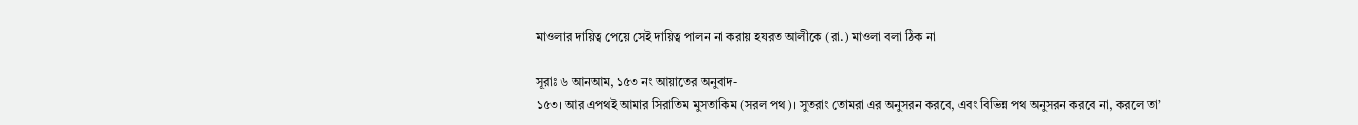মাওলার দায়িত্ব পেয়ে সেই দায়িত্ব পালন না করায় হযরত আলীকে (রা.) মাওলা বলা ঠিক না

সূরাঃ ৬ আনআম, ১৫৩ নং আয়াতের অনুবাদ-
১৫৩। আর এপথই আমার সিরাতিম মুসতাকিম (সরল পথ)। সুতরাং তোমরা এর অনুসরন করবে, এবং বিভিন্ন পথ অনুসরন করবে না, করলে তা’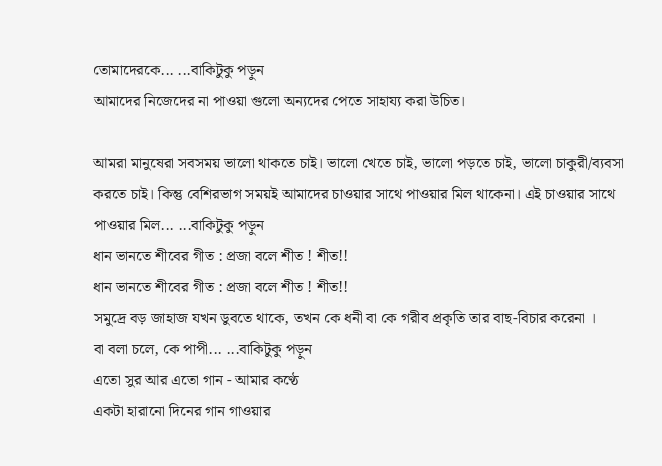তোমাদেরকে... ...বাকিটুকু পড়ুন
আমাদের নিজেদের না পাওয়া গুলো অন্যদের পেতে সাহায্য করা উচিত।

আমরা মানুষেরা সবসময় ভালো থাকতে চাই। ভালো খেতে চাই, ভালো পড়তে চাই, ভালো চাকুরী/ব্যবসা করতে চাই। কিন্তু বেশিরভাগ সময়ই আমাদের চাওয়ার সাথে পাওয়ার মিল থাকেনা। এই চাওয়ার সাথে পাওয়ার মিল... ...বাকিটুকু পড়ুন
ধান ভানতে শীবের গীত : প্রজা বলে শীত ! শীত!!
ধান ভানতে শীবের গীত : প্রজা বলে শীত ! শীত!!
সমুদ্রে বড় জাহাজ যখন ডুবতে থাকে, তখন কে ধনী বা কে গরীব প্রকৃতি তার বাছ-বিচার করেনা ।
বা বলা চলে, কে পাপী... ...বাকিটুকু পড়ুন
এতো সুর আর এতো গান - আমার কণ্ঠে
একটা হারানো দিনের গান গাওয়ার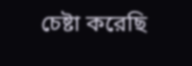চেষ্টা করেছি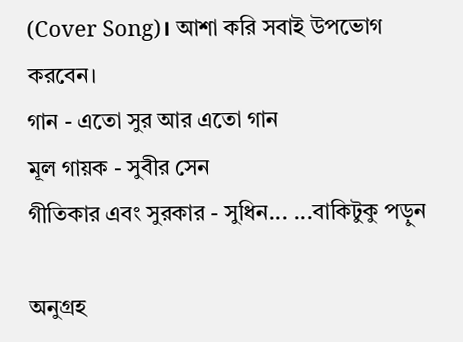(Cover Song)। আশা করি সবাই উপভোগ করবেন।
গান - এতো সুর আর এতো গান
মূল গায়ক - সুবীর সেন
গীতিকার এবং সুরকার - সুধিন... ...বাকিটুকু পড়ুন

অনুগ্রহ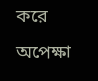করে অপেক্ষা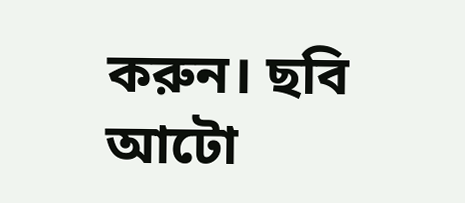করুন। ছবি আটো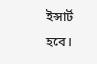ইন্সার্ট হবে।